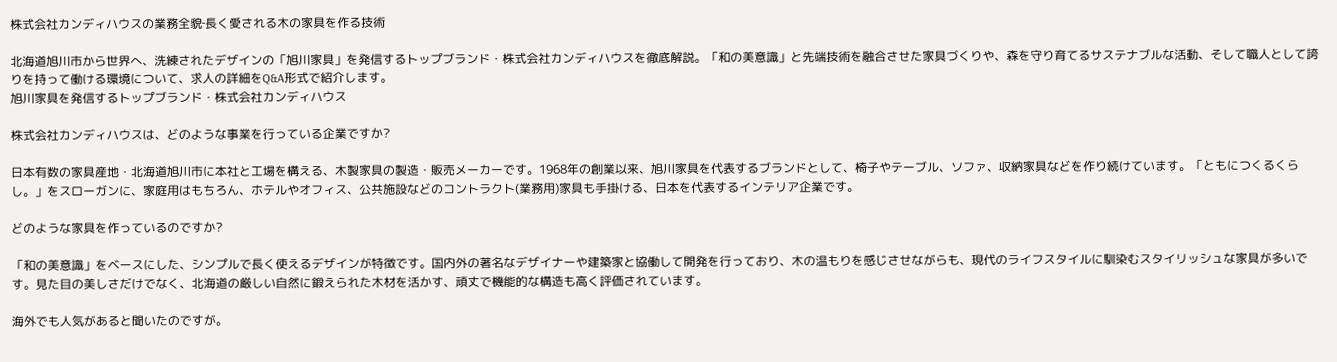株式会社カンディハウスの業務全貌‐長く愛される木の家具を作る技術

北海道旭川市から世界へ、洗練されたデザインの「旭川家具」を発信するトップブランド・株式会社カンディハウスを徹底解説。「和の美意識」と先端技術を融合させた家具づくりや、森を守り育てるサステナブルな活動、そして職人として誇りを持って働ける環境について、求人の詳細をQ&A形式で紹介します。
旭川家具を発信するトップブランド・株式会社カンディハウス

株式会社カンディハウスは、どのような事業を行っている企業ですか?

日本有数の家具産地・北海道旭川市に本社と工場を構える、木製家具の製造・販売メーカーです。1968年の創業以来、旭川家具を代表するブランドとして、椅子やテーブル、ソファ、収納家具などを作り続けています。「ともにつくるくらし。」をスローガンに、家庭用はもちろん、ホテルやオフィス、公共施設などのコントラクト(業務用)家具も手掛ける、日本を代表するインテリア企業です。

どのような家具を作っているのですか?

「和の美意識」をベースにした、シンプルで長く使えるデザインが特徴です。国内外の著名なデザイナーや建築家と協働して開発を行っており、木の温もりを感じさせながらも、現代のライフスタイルに馴染むスタイリッシュな家具が多いです。見た目の美しさだけでなく、北海道の厳しい自然に鍛えられた木材を活かす、頑丈で機能的な構造も高く評価されています。

海外でも人気があると聞いたのですが。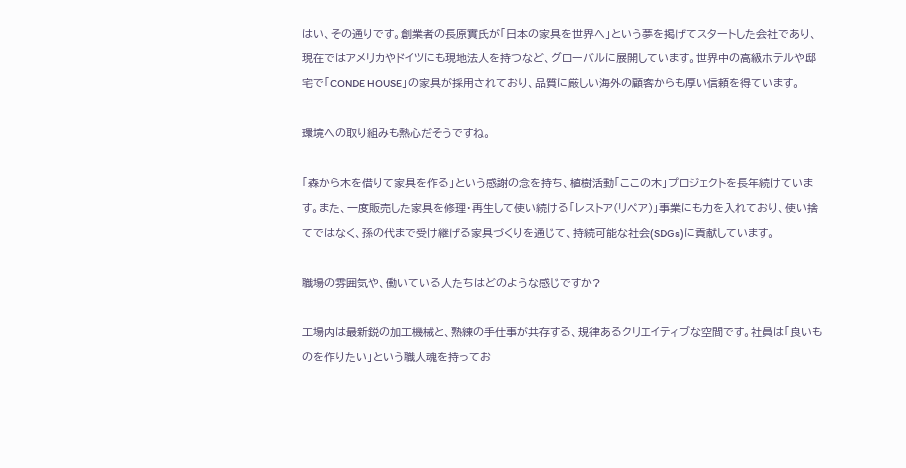はい、その通りです。創業者の長原實氏が「日本の家具を世界へ」という夢を掲げてスタートした会社であり、現在ではアメリカやドイツにも現地法人を持つなど、グローバルに展開しています。世界中の高級ホテルや邸宅で「CONDE HOUSE」の家具が採用されており、品質に厳しい海外の顧客からも厚い信頼を得ています。

環境への取り組みも熱心だそうですね。

「森から木を借りて家具を作る」という感謝の念を持ち、植樹活動「ここの木」プロジェクトを長年続けています。また、一度販売した家具を修理・再生して使い続ける「レストア(リペア)」事業にも力を入れており、使い捨てではなく、孫の代まで受け継げる家具づくりを通じて、持続可能な社会(SDGs)に貢献しています。

職場の雰囲気や、働いている人たちはどのような感じですか?

工場内は最新鋭の加工機械と、熟練の手仕事が共存する、規律あるクリエイティブな空間です。社員は「良いものを作りたい」という職人魂を持ってお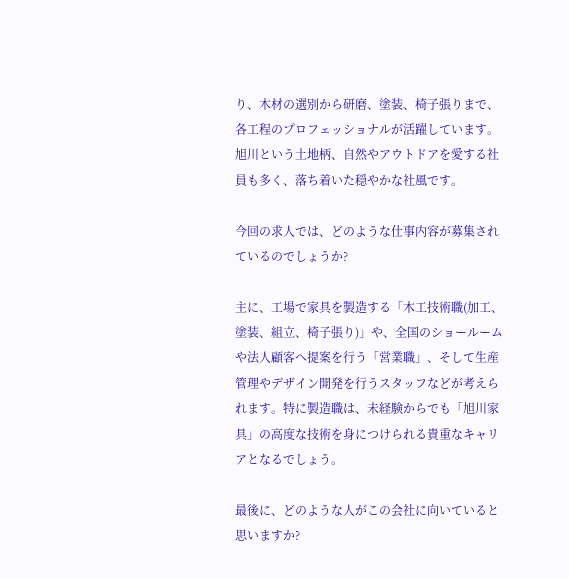り、木材の選別から研磨、塗装、椅子張りまで、各工程のプロフェッショナルが活躍しています。旭川という土地柄、自然やアウトドアを愛する社員も多く、落ち着いた穏やかな社風です。

今回の求人では、どのような仕事内容が募集されているのでしょうか?

主に、工場で家具を製造する「木工技術職(加工、塗装、組立、椅子張り)」や、全国のショールームや法人顧客へ提案を行う「営業職」、そして生産管理やデザイン開発を行うスタッフなどが考えられます。特に製造職は、未経験からでも「旭川家具」の高度な技術を身につけられる貴重なキャリアとなるでしょう。

最後に、どのような人がこの会社に向いていると思いますか?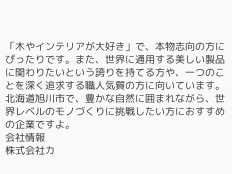「木やインテリアが大好き」で、本物志向の方にぴったりです。また、世界に通用する美しい製品に関わりたいという誇りを持てる方や、一つのことを深く追求する職人気質の方に向いています。北海道旭川市で、豊かな自然に囲まれながら、世界レベルのモノづくりに挑戦したい方におすすめの企業ですよ。
会社情報
株式会社カ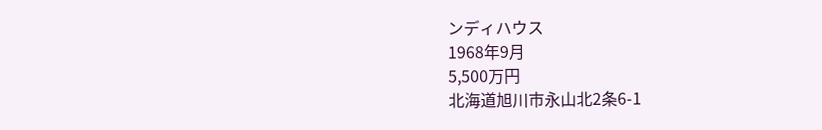ンディハウス
1968年9月
5,500万円
北海道旭川市永山北2条6-1